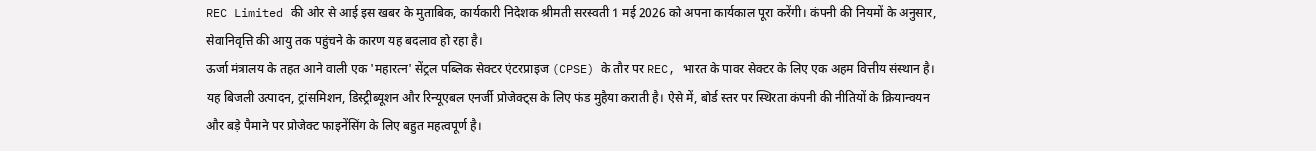REC Limited की ओर से आई इस खबर के मुताबिक, कार्यकारी निदेशक श्रीमती सरस्वती 1 मई 2026 को अपना कार्यकाल पूरा करेंगी। कंपनी की नियमों के अनुसार, सेवानिवृत्ति की आयु तक पहुंचने के कारण यह बदलाव हो रहा है।
ऊर्जा मंत्रालय के तहत आने वाली एक 'महारत्न' सेंट्रल पब्लिक सेक्टर एंटरप्राइज (CPSE) के तौर पर REC, भारत के पावर सेक्टर के लिए एक अहम वित्तीय संस्थान है। यह बिजली उत्पादन, ट्रांसमिशन, डिस्ट्रीब्यूशन और रिन्यूएबल एनर्जी प्रोजेक्ट्स के लिए फंड मुहैया कराती है। ऐसे में, बोर्ड स्तर पर स्थिरता कंपनी की नीतियों के क्रियान्वयन और बड़े पैमाने पर प्रोजेक्ट फाइनेंसिंग के लिए बहुत महत्वपूर्ण है।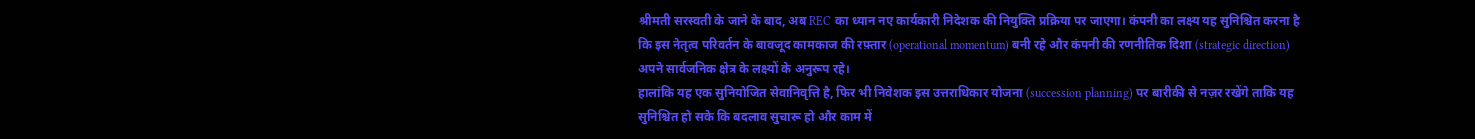श्रीमती सरस्वती के जाने के बाद, अब REC का ध्यान नए कार्यकारी निदेशक की नियुक्ति प्रक्रिया पर जाएगा। कंपनी का लक्ष्य यह सुनिश्चित करना है कि इस नेतृत्व परिवर्तन के बावजूद कामकाज की रफ़्तार (operational momentum) बनी रहे और कंपनी की रणनीतिक दिशा (strategic direction) अपने सार्वजनिक क्षेत्र के लक्ष्यों के अनुरूप रहे।
हालांकि यह एक सुनियोजित सेवानिवृत्ति है, फिर भी निवेशक इस उत्तराधिकार योजना (succession planning) पर बारीकी से नज़र रखेंगे ताकि यह सुनिश्चित हो सके कि बदलाव सुचारू हो और काम में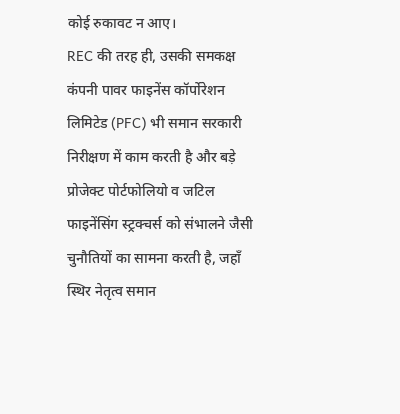कोई रुकावट न आए।
REC की तरह ही, उसकी समकक्ष कंपनी पावर फाइनेंस कॉर्पोरेशन लिमिटेड (PFC) भी समान सरकारी निरीक्षण में काम करती है और बड़े प्रोजेक्ट पोर्टफोलियो व जटिल फाइनेंसिंग स्ट्रक्चर्स को संभालने जैसी चुनौतियों का सामना करती है, जहाँ स्थिर नेतृत्व समान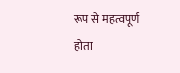रूप से महत्वपूर्ण होता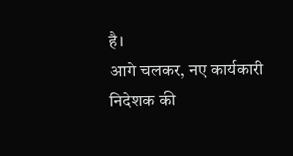है।
आगे चलकर, नए कार्यकारी निदेशक की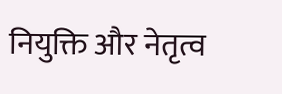नियुक्ति और नेतृत्व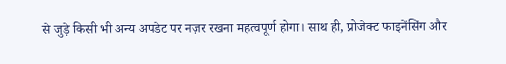से जुड़े किसी भी अन्य अपडेट पर नज़र रखना महत्वपूर्ण होगा। साथ ही, प्रोजेक्ट फाइनेंसिंग और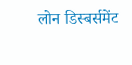लोन डिस्बर्समेंट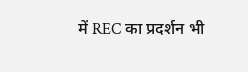में REC का प्रदर्शन भी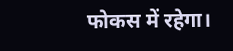फोकस में रहेगा।